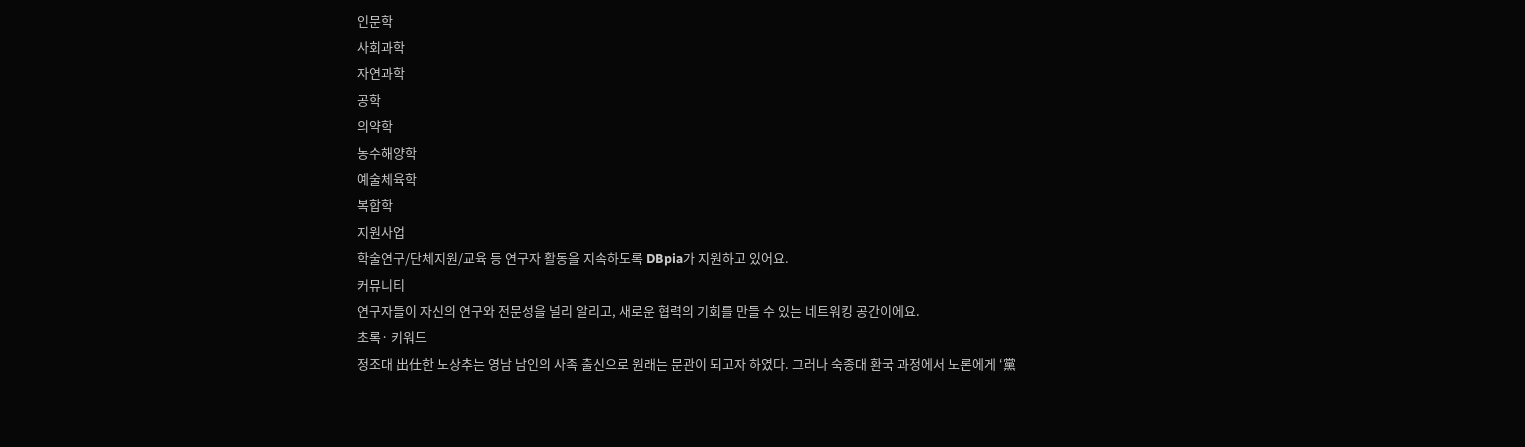인문학
사회과학
자연과학
공학
의약학
농수해양학
예술체육학
복합학
지원사업
학술연구/단체지원/교육 등 연구자 활동을 지속하도록 DBpia가 지원하고 있어요.
커뮤니티
연구자들이 자신의 연구와 전문성을 널리 알리고, 새로운 협력의 기회를 만들 수 있는 네트워킹 공간이에요.
초록· 키워드
정조대 出仕한 노상추는 영남 남인의 사족 출신으로 원래는 문관이 되고자 하였다. 그러나 숙종대 환국 과정에서 노론에게 ‘黨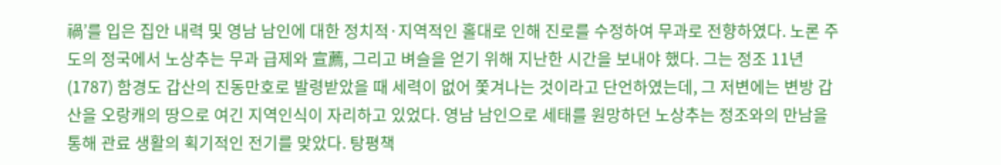禍’를 입은 집안 내력 및 영남 남인에 대한 정치적·지역적인 홀대로 인해 진로를 수정하여 무과로 전향하였다. 노론 주도의 정국에서 노상추는 무과 급제와 宣薦, 그리고 벼슬을 얻기 위해 지난한 시간을 보내야 했다. 그는 정조 11년(1787) 함경도 갑산의 진동만호로 발령받았을 때 세력이 없어 쫓겨나는 것이라고 단언하였는데, 그 저변에는 변방 갑산을 오랑캐의 땅으로 여긴 지역인식이 자리하고 있었다. 영남 남인으로 세태를 원망하던 노상추는 정조와의 만남을 통해 관료 생활의 획기적인 전기를 맞았다. 탕평책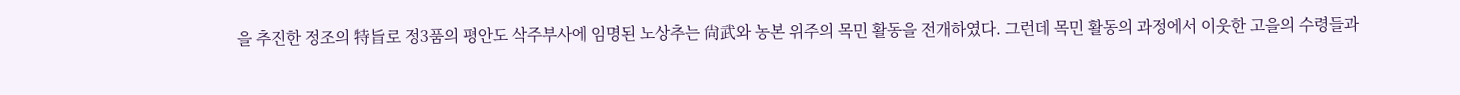을 추진한 정조의 特旨로 정3품의 평안도 삭주부사에 임명된 노상추는 尙武와 농본 위주의 목민 활동을 전개하였다. 그런데 목민 활동의 과정에서 이웃한 고을의 수령들과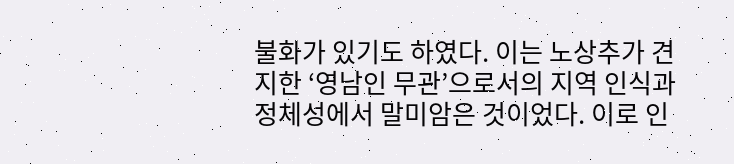불화가 있기도 하였다. 이는 노상추가 견지한 ‘영남인 무관’으로서의 지역 인식과 정체성에서 말미암은 것이었다. 이로 인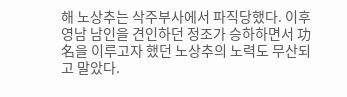해 노상추는 삭주부사에서 파직당했다. 이후 영남 남인을 견인하던 정조가 승하하면서 功名을 이루고자 했던 노상추의 노력도 무산되고 말았다.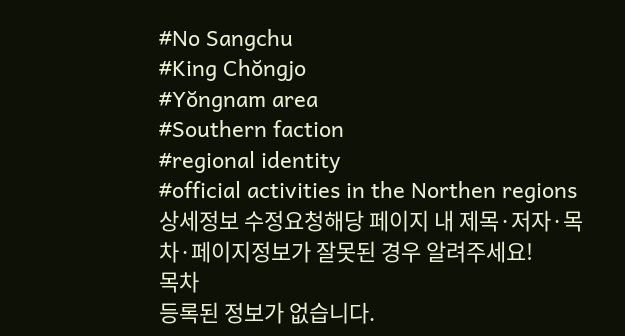#No Sangchu
#King Chŏngjo
#Yŏngnam area
#Southern faction
#regional identity
#official activities in the Northen regions
상세정보 수정요청해당 페이지 내 제목·저자·목차·페이지정보가 잘못된 경우 알려주세요!
목차
등록된 정보가 없습니다.